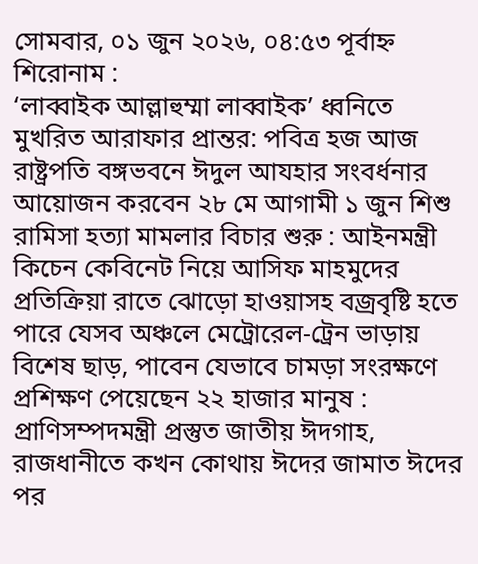সোমবার, ০১ জুন ২০২৬, ০৪:৫৩ পূর্বাহ্ন
শিরোনাম :
‘লাব্বাইক আল্লাহুম্মা লাব্বাইক’ ধ্বনিতে মুখরিত আরাফার প্রান্তর: পবিত্র হজ আজ রাষ্ট্রপতি বঙ্গভবনে ঈদুল আযহার সংবর্ধনার আয়োজন করবেন ২৮ মে আগামী ১ জুন শিশু রামিসা হত্যা মামলার বিচার শুরু : আইনমন্ত্রী কিচেন কেবিনেট নিয়ে আসিফ মাহমুদের প্রতিক্রিয়া রাতে ঝোড়ো হাওয়াসহ বজ্রবৃষ্টি হতে পারে যেসব অঞ্চলে মেট্রোরেল-ট্রেন ভাড়ায় বিশেষ ছাড়, পাবেন যেভাবে চামড়া সংরক্ষণে প্রশিক্ষণ পেয়েছেন ২২ হাজার মানুষ : প্রাণিসম্পদমন্ত্রী প্রস্তুত জাতীয় ঈদগাহ, রাজধানীতে কখন কোথায় ঈদের জামাত ঈদের পর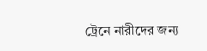ট্রেনে নারীদের জন্য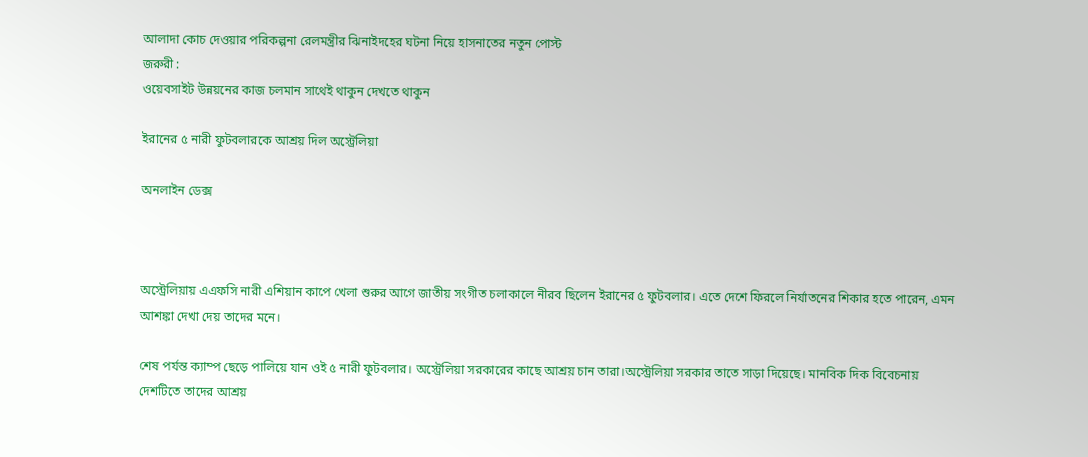আলাদা কোচ দেওয়ার পরিকল্পনা রেলমন্ত্রীর ঝিনাইদহের ঘটনা নিয়ে হাসনাতের নতুন পোস্ট
জরুরী :
ওয়েবসাইট উন্নয়নের কাজ চলমান সাথেই থাকুন দেখতে থাকুন

ইরানের ৫ নারী ফুটবলারকে আশ্রয় দিল অস্ট্রেলিয়া

অনলাইন ডেক্স



অস্ট্রেলিয়ায় এএফসি নারী এশিয়ান কাপে খেলা শুরুর আগে জাতীয় সংগীত চলাকালে নীরব ছিলেন ইরানের ৫ ফুটবলার। এতে দেশে ফিরলে নির্যাতনের শিকার হতে পারেন, এমন আশঙ্কা দেখা দেয় তাদের মনে।

শেষ পর্যন্ত ক্যাম্প ছেড়ে পালিয়ে যান ওই ৫ নারী ফুটবলার। অস্ট্রেলিয়া সরকারের কাছে আশ্রয় চান তারা।অস্ট্রেলিয়া সরকার তাতে সাড়া দিয়েছে। মানবিক দিক বিবেচনায় দেশটিতে তাদের আশ্রয়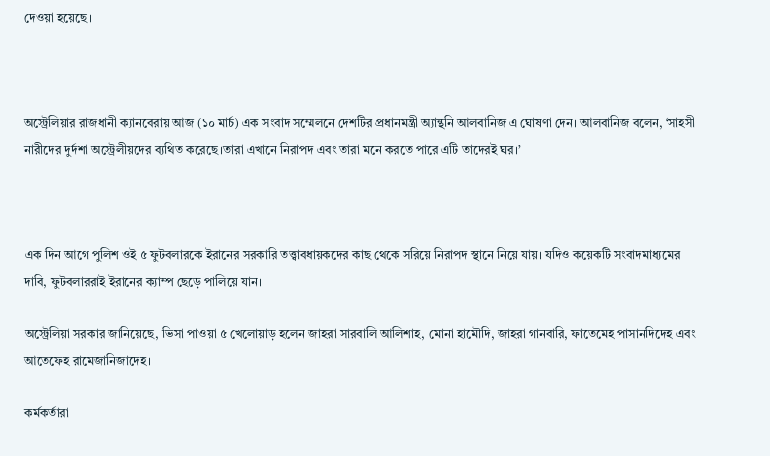দেওয়া হয়েছে।



অস্ট্রেলিয়ার রাজধানী ক্যানবেরায় আজ (১০ মার্চ) এক সংবাদ সম্মেলনে দেশটির প্রধানমন্ত্রী অ্যান্থনি আলবানিজ এ ঘোষণা দেন। আলবানিজ বলেন, ‘সাহসী নারীদের দুর্দশা অস্ট্রেলীয়দের ব্যথিত করেছে।তারা এখানে নিরাপদ এবং তারা মনে করতে পারে এটি তাদেরই ঘর।’



এক দিন আগে পুলিশ ওই ৫ ফুটবলারকে ইরানের সরকারি তত্ত্বাবধায়কদের কাছ থেকে সরিয়ে নিরাপদ স্থানে নিয়ে যায়। যদিও কয়েকটি সংবাদমাধ্যমের দাবি, ফুটবলাররাই ইরানের ক্যাম্প ছেড়ে পালিয়ে যান।

অস্ট্রেলিয়া সরকার জানিয়েছে, ভিসা পাওয়া ৫ খেলোয়াড় হলেন জাহরা সারবালি আলিশাহ, মোনা হামৌদি, জাহরা গানবারি, ফাতেমেহ পাসানদিদেহ এবং আতেফেহ রামেজানিজাদেহ।

কর্মকর্তারা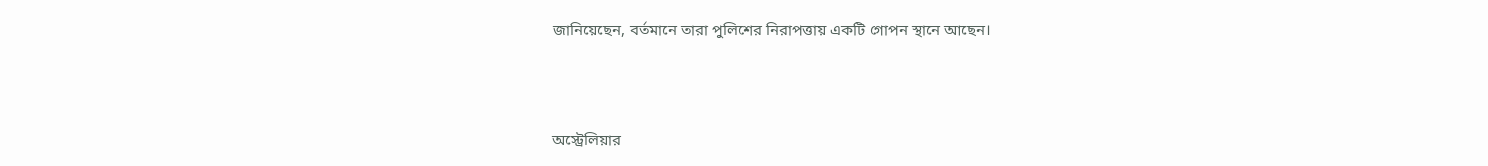জানিয়েছেন, বর্তমানে তারা পুলিশের নিরাপত্তায় একটি গোপন স্থানে আছেন।



অস্ট্রেলিয়ার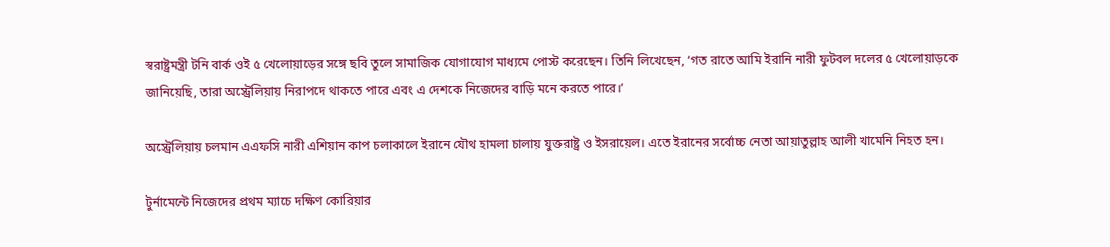স্বরাষ্ট্রমন্ত্রী টনি বার্ক ওই ৫ খেলোয়াড়ের সঙ্গে ছবি তুলে সামাজিক যোগাযোগ মাধ্যমে পোস্ট করেছেন। তিনি লিখেছেন, ‘গত রাতে আমি ইরানি নারী ফুটবল দলের ৫ খেলোয়াড়কে জানিয়েছি, তারা অস্ট্রেলিয়ায় নিরাপদে থাকতে পারে এবং এ দেশকে নিজেদের বাড়ি মনে করতে পারে।’

অস্ট্রেলিয়ায় চলমান এএফসি নারী এশিয়ান কাপ চলাকালে ইরানে যৌথ হামলা চালায় যুক্তরাষ্ট্র ও ইসরায়েল। এতে ইরানের সর্বোচ্চ নেতা আয়াতুল্লাহ আলী খামেনি নিহত হন।

টুর্নামেন্টে নিজেদের প্রথম ম্যাচে দক্ষিণ কোরিয়ার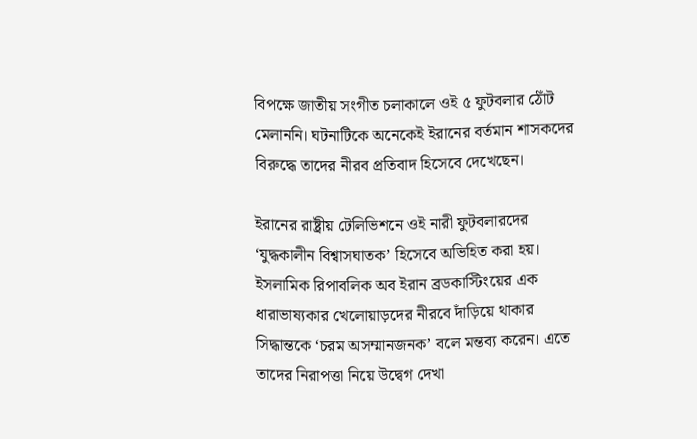বিপক্ষে জাতীয় সংগীত চলাকালে ওই ৫ ফুটবলার ঠোঁট মেলাননি। ঘটনাটিকে অনেকেই ইরানের বর্তমান শাসকদের বিরুদ্ধে তাদের নীরব প্রতিবাদ হিসেবে দেখেছেন।

ইরানের রাষ্ট্রীয় টেলিভিশনে ওই নারী ফুটবলারদের ‘যুদ্ধকালীন বিশ্বাসঘাতক’ হিসেবে অভিহিত করা হয়। ইসলামিক রিপাবলিক অব ইরান ব্রডকাস্টিংয়ের এক ধারাভাষ্যকার খেলোয়াড়দের নীরবে দাঁড়িয়ে থাকার সিদ্ধান্তকে ‘চরম অসম্মানজনক’ বলে মন্তব্য করেন। এতে তাদের নিরাপত্তা নিয়ে উদ্বেগ দেখা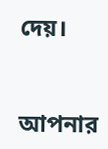দেয়।


আপনার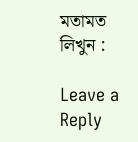মতামত লিখুন :

Leave a Reply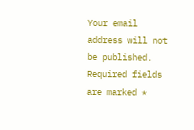Your email address will not be published. Required fields are marked *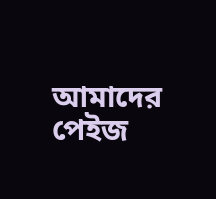আমাদের পেইজ